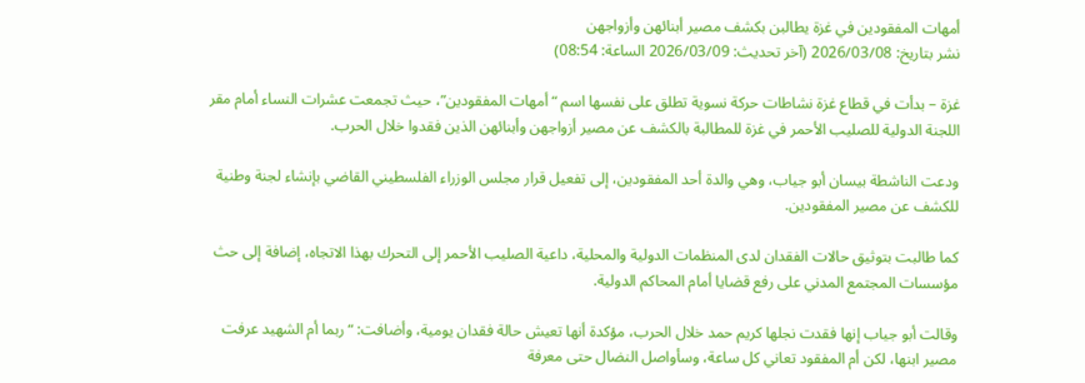أمهات المفقودين في غزة يطالبن بكشف مصير أبنائهن وأزواجهن
نشر بتاريخ: 2026/03/08 (آخر تحديث: 2026/03/09 الساعة: 08:54)

غزة – بدأت في قطاع غزة نشاطات حركة نسوية تطلق على نفسها اسم “أمهات المفقودين”، حيث تجمعت عشرات النساء أمام مقر اللجنة الدولية للصليب الأحمر في غزة للمطالبة بالكشف عن مصير أزواجهن وأبنائهن الذين فقدوا خلال الحرب.

ودعت الناشطة بيسان أبو جياب، وهي والدة أحد المفقودين، إلى تفعيل قرار مجلس الوزراء الفلسطيني القاضي بإنشاء لجنة وطنية للكشف عن مصير المفقودين.

كما طالبت بتوثيق حالات الفقدان لدى المنظمات الدولية والمحلية، داعية الصليب الأحمر إلى التحرك بهذا الاتجاه، إضافة إلى حث مؤسسات المجتمع المدني على رفع قضايا أمام المحاكم الدولية.

وقالت أبو جياب إنها فقدت نجلها كريم حمد خلال الحرب، مؤكدة أنها تعيش حالة فقدان يومية، وأضافت: “ربما أم الشهيد عرفت مصير ابنها، لكن أم المفقود تعاني كل ساعة، وسأواصل النضال حتى معرفة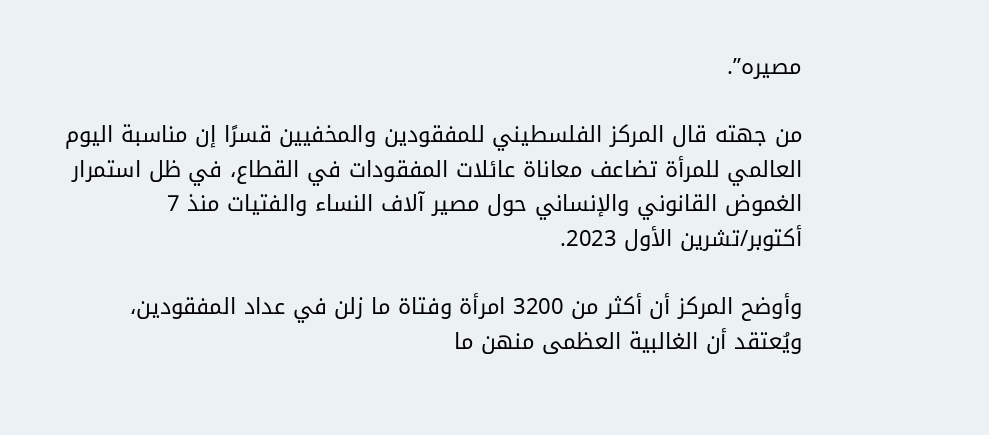مصيره”.

من جهته قال المركز الفلسطيني للمفقودين والمخفيين قسرًا إن مناسبة اليوم العالمي للمرأة تضاعف معاناة عائلات المفقودات في القطاع، في ظل استمرار الغموض القانوني والإنساني حول مصير آلاف النساء والفتيات منذ 7 أكتوبر/تشرين الأول 2023.

وأوضح المركز أن أكثر من 3200 امرأة وفتاة ما زلن في عداد المفقودين، ويُعتقد أن الغالبية العظمى منهن ما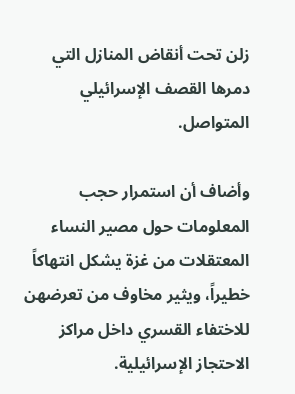زلن تحت أنقاض المنازل التي دمرها القصف الإسرائيلي المتواصل.

وأضاف أن استمرار حجب المعلومات حول مصير النساء المعتقلات من غزة يشكل انتهاكاً خطيراً، ويثير مخاوف من تعرضهن للاختفاء القسري داخل مراكز الاحتجاز الإسرائيلية.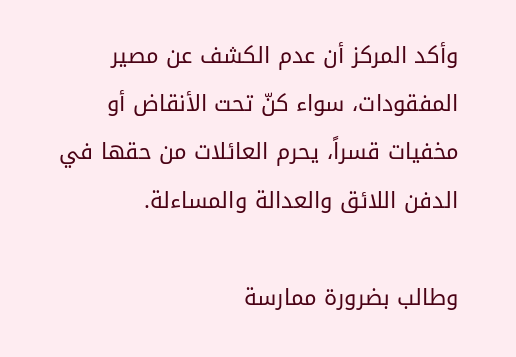وأكد المركز أن عدم الكشف عن مصير المفقودات، سواء كنّ تحت الأنقاض أو مخفيات قسراً، يحرم العائلات من حقها في الدفن اللائق والعدالة والمساءلة.

وطالب بضرورة ممارسة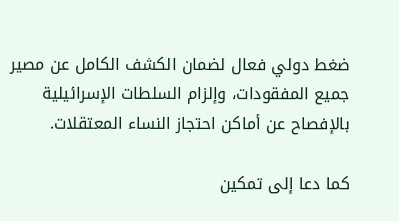ضغط دولي فعال لضمان الكشف الكامل عن مصير جميع المفقودات، وإلزام السلطات الإسرائيلية بالإفصاح عن أماكن احتجاز النساء المعتقلات.

كما دعا إلى تمكين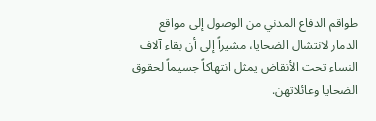طواقم الدفاع المدني من الوصول إلى مواقع الدمار لانتشال الضحايا، مشيراً إلى أن بقاء آلاف النساء تحت الأنقاض يمثل انتهاكاً جسيماً لحقوق الضحايا وعائلاتهن.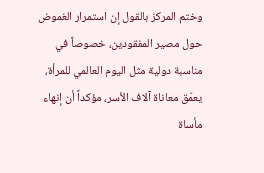وختم المركز بالقول إن استمرار الغموض حول مصير المفقودين، خصوصاً في مناسبة دولية مثل اليوم العالمي للمرأة، يعمّق معاناة آلاف الأسر، مؤكداً أن إنهاء مأساة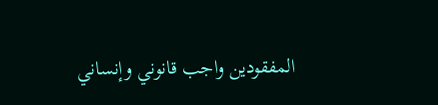المفقودين واجب قانوني وإنساني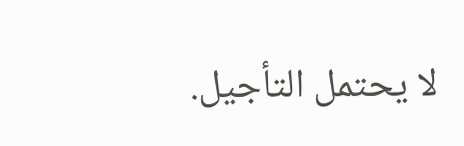لا يحتمل التأجيل.